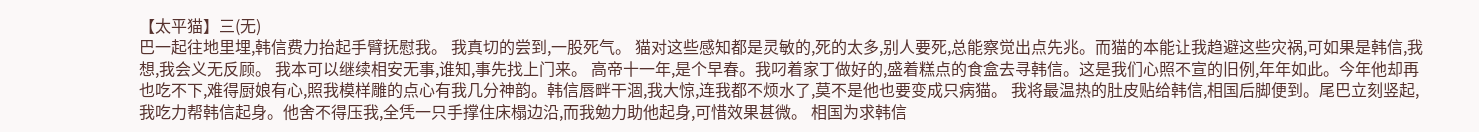【太平猫】三(无)
巴一起往地里埋,韩信费力抬起手臂抚慰我。 我真切的尝到,一股死气。 猫对这些感知都是灵敏的,死的太多,别人要死,总能察觉出点先兆。而猫的本能让我趋避这些灾祸,可如果是韩信,我想,我会义无反顾。 我本可以继续相安无事,谁知,事先找上门来。 高帝十一年,是个早春。我叼着家丁做好的,盛着糕点的食盒去寻韩信。这是我们心照不宣的旧例,年年如此。今年他却再也吃不下,难得厨娘有心,照我模样雕的点心有我几分神韵。韩信唇畔干涸,我大惊,连我都不烦水了,莫不是他也要变成只病猫。 我将最温热的肚皮贴给韩信,相国后脚便到。尾巴立刻竖起,我吃力帮韩信起身。他舍不得压我,全凭一只手撑住床榻边沿,而我勉力助他起身,可惜效果甚微。 相国为求韩信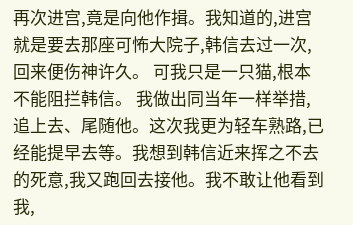再次进宫,竟是向他作揖。我知道的,进宫就是要去那座可怖大院子,韩信去过一次,回来便伤神许久。 可我只是一只猫,根本不能阻拦韩信。 我做出同当年一样举措,追上去、尾随他。这次我更为轻车熟路,已经能提早去等。我想到韩信近来挥之不去的死意,我又跑回去接他。我不敢让他看到我,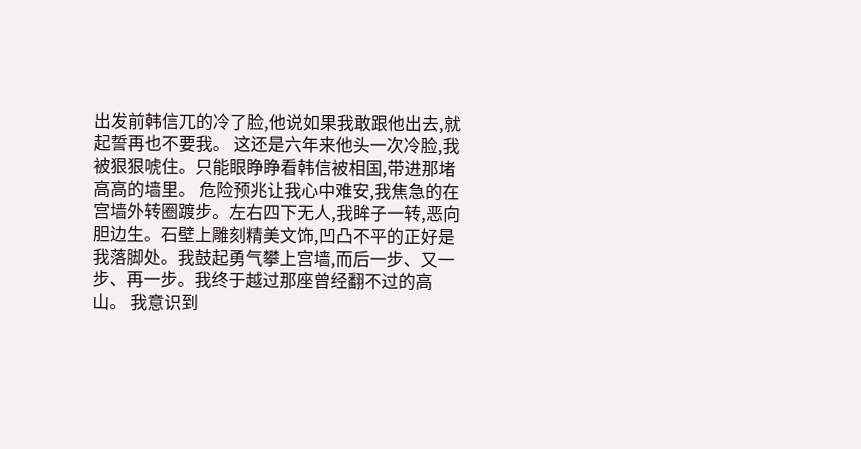出发前韩信兀的冷了脸,他说如果我敢跟他出去,就起誓再也不要我。 这还是六年来他头一次冷脸,我被狠狠唬住。只能眼睁睁看韩信被相国,带进那堵高高的墙里。 危险预兆让我心中难安,我焦急的在宫墙外转圈踱步。左右四下无人,我眸子一转,恶向胆边生。石壁上雕刻精美文饰,凹凸不平的正好是我落脚处。我鼓起勇气攀上宫墙,而后一步、又一步、再一步。我终于越过那座曾经翻不过的高山。 我意识到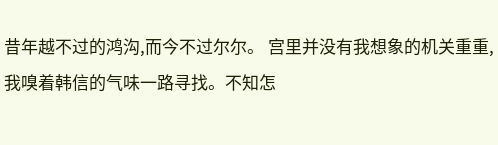昔年越不过的鸿沟,而今不过尔尔。 宫里并没有我想象的机关重重,我嗅着韩信的气味一路寻找。不知怎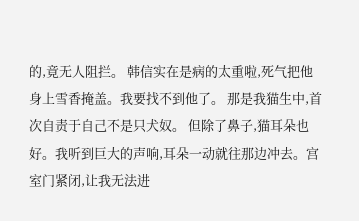的,竟无人阻拦。 韩信实在是病的太重啦,死气把他身上雪香掩盖。我要找不到他了。 那是我猫生中,首次自责于自己不是只犬奴。 但除了鼻子,猫耳朵也好。我听到巨大的声响,耳朵一动就往那边冲去。宫室门紧闭,让我无法进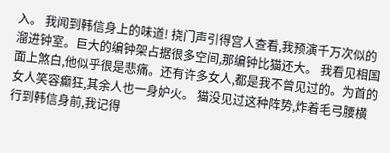入。 我闻到韩信身上的味道! 挠门声引得宫人查看,我预演千万次似的溜进钟室。巨大的编钟架占据很多空间,那编钟比猫还大。 我看见相国面上煞白,他似乎很是悲痛。还有许多女人,都是我不曾见过的。为首的女人笑容癫狂,其余人也一身妒火。 猫没见过这种阵势,炸着毛弓腰横行到韩信身前,我记得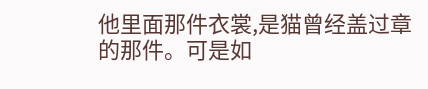他里面那件衣裳,是猫曾经盖过章的那件。可是如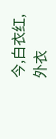今,白衣红,外衣